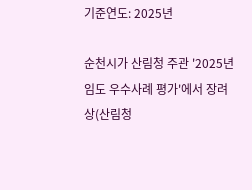기준연도: 2025년

순천시가 산림청 주관 '2025년 임도 우수사례 평가'에서 장려상(산림청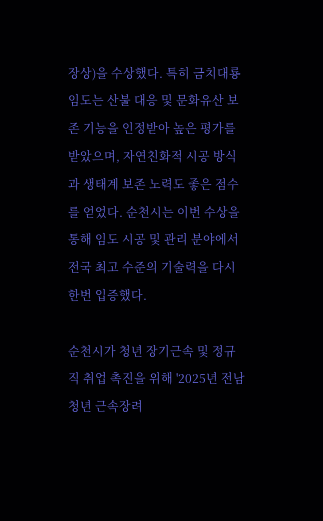장상)을 수상했다. 특히 금치대룡임도는 산불 대응 및 문화유산 보존 기능을 인정받아 높은 평가를 받았으며, 자연친화적 시공 방식과 생태계 보존 노력도 좋은 점수를 얻었다. 순천시는 이번 수상을 통해 임도 시공 및 관리 분야에서 전국 최고 수준의 기술력을 다시 한번 입증했다.

순천시가 청년 장기근속 및 정규직 취업 촉진을 위해 '2025년 전남 청년 근속장려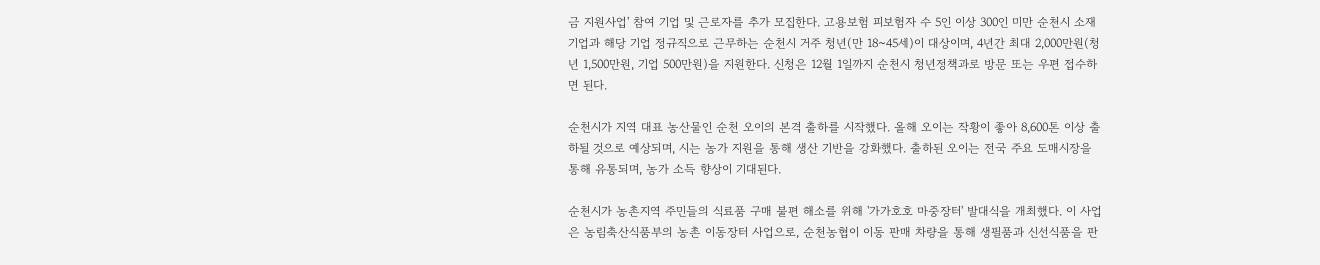금 지원사업' 참여 기업 및 근로자를 추가 모집한다. 고용보험 피보험자 수 5인 이상 300인 미만 순천시 소재 기업과 해당 기업 정규직으로 근무하는 순천시 거주 청년(만 18~45세)이 대상이며, 4년간 최대 2,000만원(청년 1,500만원, 기업 500만원)을 지원한다. 신청은 12월 1일까지 순천시 청년정책과로 방문 또는 우편 접수하면 된다.

순천시가 지역 대표 농산물인 순천 오이의 본격 출하를 시작했다. 올해 오이는 작황이 좋아 8,600톤 이상 출하될 것으로 예상되며, 시는 농가 지원을 통해 생산 기반을 강화했다. 출하된 오이는 전국 주요 도매시장을 통해 유통되며, 농가 소득 향상이 기대된다.

순천시가 농촌지역 주민들의 식료품 구매 불편 해소를 위해 '가가호호 마중장터' 발대식을 개최했다. 이 사업은 농림축산식품부의 농촌 이동장터 사업으로, 순천농협이 이동 판매 차량을 통해 생필품과 신선식품을 판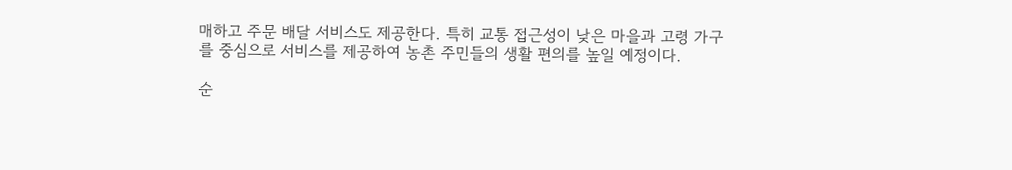매하고 주문 배달 서비스도 제공한다. 특히 교통 접근성이 낮은 마을과 고령 가구를 중심으로 서비스를 제공하여 농촌 주민들의 생활 편의를 높일 예정이다.

순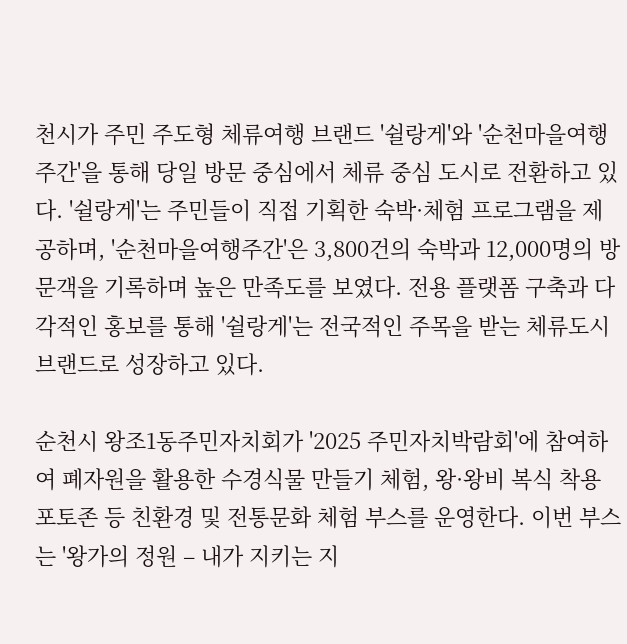천시가 주민 주도형 체류여행 브랜드 '쉴랑게'와 '순천마을여행주간'을 통해 당일 방문 중심에서 체류 중심 도시로 전환하고 있다. '쉴랑게'는 주민들이 직접 기획한 숙박·체험 프로그램을 제공하며, '순천마을여행주간'은 3,800건의 숙박과 12,000명의 방문객을 기록하며 높은 만족도를 보였다. 전용 플랫폼 구축과 다각적인 홍보를 통해 '쉴랑게'는 전국적인 주목을 받는 체류도시 브랜드로 성장하고 있다.

순천시 왕조1동주민자치회가 '2025 주민자치박람회'에 참여하여 폐자원을 활용한 수경식물 만들기 체험, 왕·왕비 복식 착용 포토존 등 친환경 및 전통문화 체험 부스를 운영한다. 이번 부스는 '왕가의 정원 – 내가 지키는 지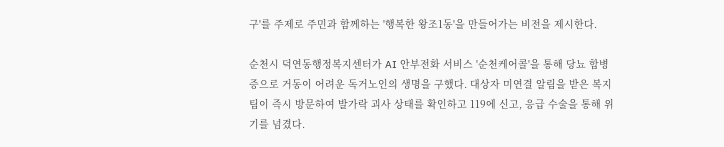구'를 주제로 주민과 함께하는 '행복한 왕조1동'을 만들어가는 비전을 제시한다.

순천시 덕연동행정복지센터가 AI 안부전화 서비스 '순천케어콜'을 통해 당뇨 합병증으로 거동이 어려운 독거노인의 생명을 구했다. 대상자 미연결 알림을 받은 복지팀이 즉시 방문하여 발가락 괴사 상태를 확인하고 119에 신고, 응급 수술을 통해 위기를 넘겼다.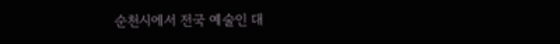순천시에서 전국 예술인 대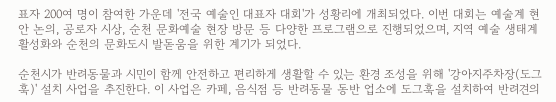표자 200여 명이 참여한 가운데 '전국 예술인 대표자 대회'가 성황리에 개최되었다. 이번 대회는 예술계 현안 논의, 공로자 시상, 순천 문화예술 현장 방문 등 다양한 프로그램으로 진행되었으며, 지역 예술 생태계 활성화와 순천의 문화도시 발돋움을 위한 계기가 되었다.

순천시가 반려동물과 시민이 함께 안전하고 편리하게 생활할 수 있는 환경 조성을 위해 '강아지주차장(도그훅)' 설치 사업을 추진한다. 이 사업은 카페, 음식점 등 반려동물 동반 업소에 도그훅을 설치하여 반려견의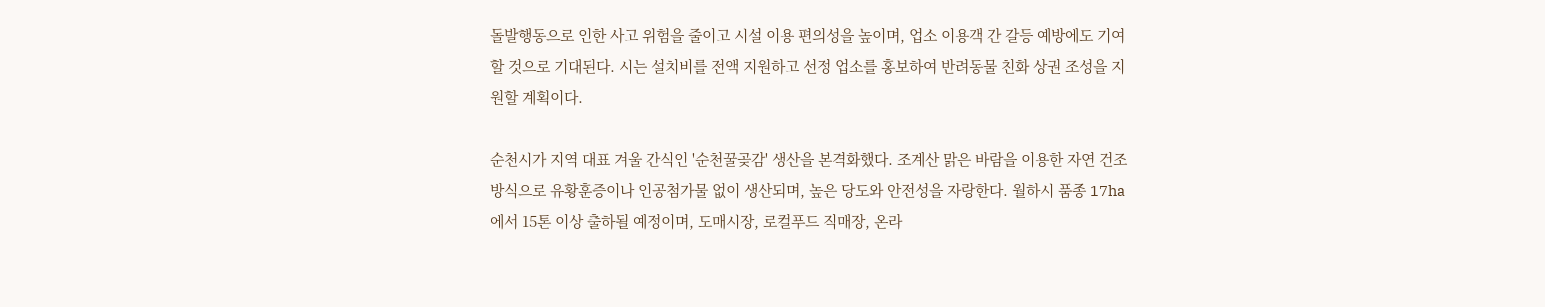돌발행동으로 인한 사고 위험을 줄이고 시설 이용 편의성을 높이며, 업소 이용객 간 갈등 예방에도 기여할 것으로 기대된다. 시는 설치비를 전액 지원하고 선정 업소를 홍보하여 반려동물 친화 상권 조성을 지원할 계획이다.

순천시가 지역 대표 겨울 간식인 '순천꿀곶감' 생산을 본격화했다. 조계산 맑은 바람을 이용한 자연 건조 방식으로 유황훈증이나 인공첨가물 없이 생산되며, 높은 당도와 안전성을 자랑한다. 월하시 품종 17ha에서 15톤 이상 출하될 예정이며, 도매시장, 로컬푸드 직매장, 온라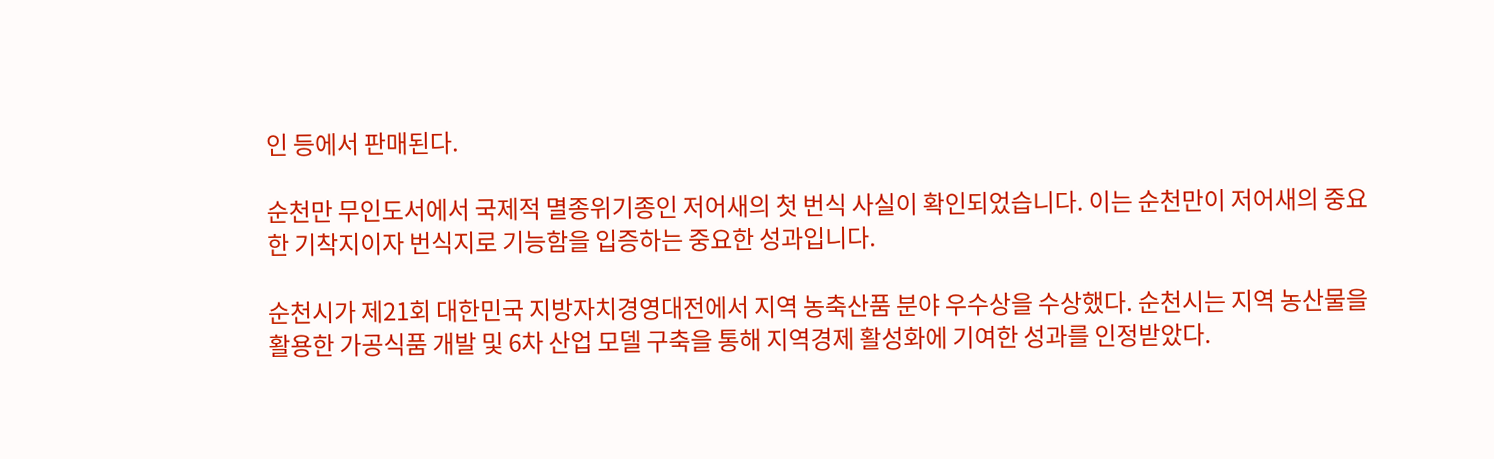인 등에서 판매된다.

순천만 무인도서에서 국제적 멸종위기종인 저어새의 첫 번식 사실이 확인되었습니다. 이는 순천만이 저어새의 중요한 기착지이자 번식지로 기능함을 입증하는 중요한 성과입니다.

순천시가 제21회 대한민국 지방자치경영대전에서 지역 농축산품 분야 우수상을 수상했다. 순천시는 지역 농산물을 활용한 가공식품 개발 및 6차 산업 모델 구축을 통해 지역경제 활성화에 기여한 성과를 인정받았다.